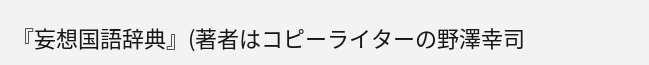『妄想国語辞典』(著者はコピーライターの野澤幸司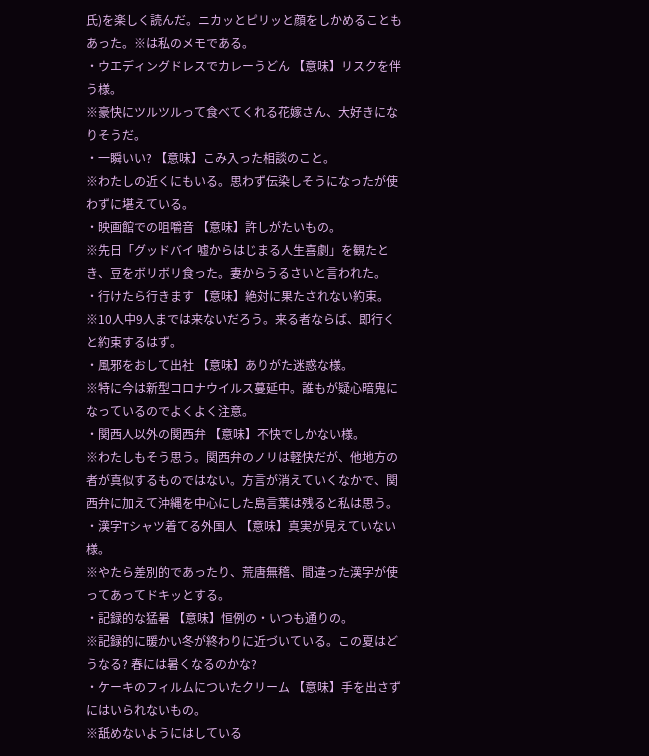氏)を楽しく読んだ。ニカッとピリッと顔をしかめることもあった。※は私のメモである。
・ウエディングドレスでカレーうどん 【意味】リスクを伴う様。
※豪快にツルツルって食べてくれる花嫁さん、大好きになりそうだ。
・一瞬いい? 【意味】こみ入った相談のこと。
※わたしの近くにもいる。思わず伝染しそうになったが使わずに堪えている。
・映画館での咀嚼音 【意味】許しがたいもの。
※先日「グッドバイ 嘘からはじまる人生喜劇」を観たとき、豆をボリボリ食った。妻からうるさいと言われた。
・行けたら行きます 【意味】絶対に果たされない約束。
※10人中9人までは来ないだろう。来る者ならば、即行くと約束するはず。
・風邪をおして出社 【意味】ありがた迷惑な様。
※特に今は新型コロナウイルス蔓延中。誰もが疑心暗鬼になっているのでよくよく注意。
・関西人以外の関西弁 【意味】不快でしかない様。
※わたしもそう思う。関西弁のノリは軽快だが、他地方の者が真似するものではない。方言が消えていくなかで、関西弁に加えて沖縄を中心にした島言葉は残ると私は思う。
・漢字Tシャツ着てる外国人 【意味】真実が見えていない様。
※やたら差別的であったり、荒唐無稽、間違った漢字が使ってあってドキッとする。
・記録的な猛暑 【意味】恒例の・いつも通りの。
※記録的に暖かい冬が終わりに近づいている。この夏はどうなる? 春には暑くなるのかな?
・ケーキのフィルムについたクリーム 【意味】手を出さずにはいられないもの。
※舐めないようにはしている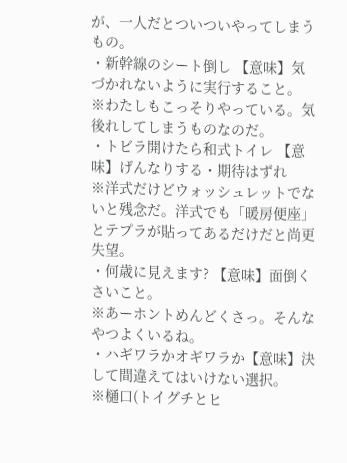が、一人だとついついやってしまうもの。
・新幹線のシート倒し 【意味】気づかれないように実行すること。
※わたしもこっそりやっている。気後れしてしまうものなのだ。
・トビラ開けたら和式トイレ 【意味】げんなりする・期待はずれ
※洋式だけどウォッシュレットでないと残念だ。洋式でも「暖房便座」とテプラが貼ってあるだけだと尚更失望。
・何歳に見えます? 【意味】面倒くさいこと。
※あーホントめんどくさっ。そんなやつよくいるね。
・ハギワラかオギワラか【意味】決して間違えてはいけない選択。
※樋口(トイグチとヒ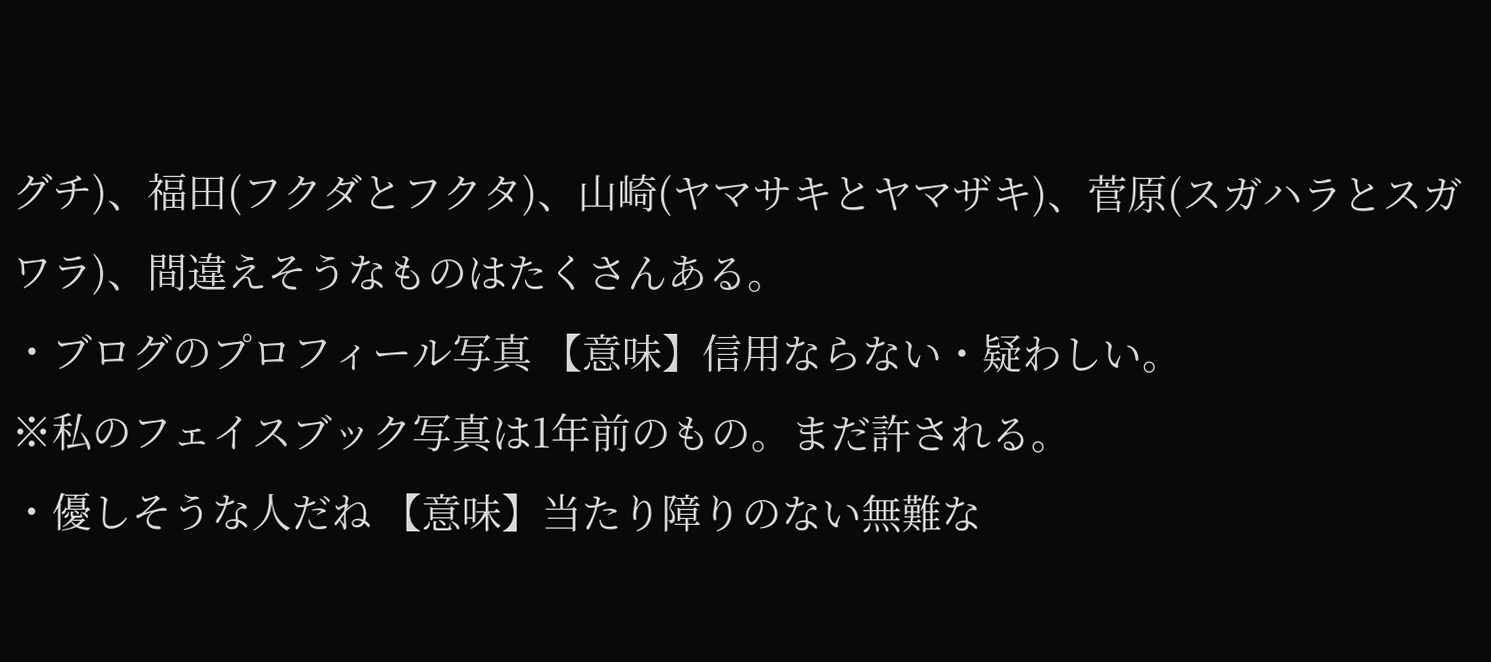グチ)、福田(フクダとフクタ)、山崎(ヤマサキとヤマザキ)、菅原(スガハラとスガワラ)、間違えそうなものはたくさんある。
・ブログのプロフィール写真 【意味】信用ならない・疑わしい。
※私のフェイスブック写真は1年前のもの。まだ許される。
・優しそうな人だね 【意味】当たり障りのない無難な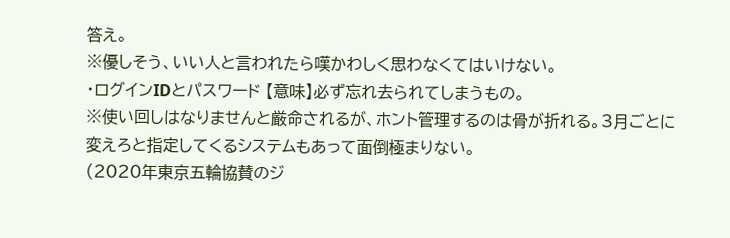答え。
※優しそう、いい人と言われたら嘆かわしく思わなくてはいけない。
・ログインIDとパスワード 【意味】必ず忘れ去られてしまうもの。
※使い回しはなりませんと厳命されるが、ホント管理するのは骨が折れる。3月ごとに変えろと指定してくるシステムもあって面倒極まりない。
(2020年東京五輪協賛のジ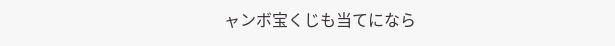ャンボ宝くじも当てになら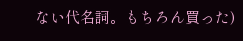ない代名詞。もちろん買った)